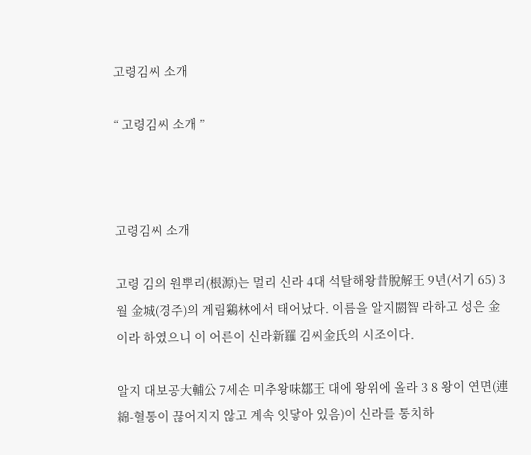고령김씨 소개

“ 고령김씨 소개 ”



고령김씨 소개

고령 김의 원뿌리(根源)는 멀리 신라 4대 석탈해왕昔脫解王 9년(서기 65) 3월 金城(경주)의 계림鷄林에서 태어났다. 이름을 알지閼智 라하고 성은 金이라 하였으니 이 어른이 신라新羅 김씨金氏의 시조이다.

알지 대보공大輔公 7세손 미추왕味鄒王 대에 왕위에 올라 3 8 왕이 연면(連綿-혈통이 끊어지지 않고 계속 잇닿아 있음)이 신라를 통치하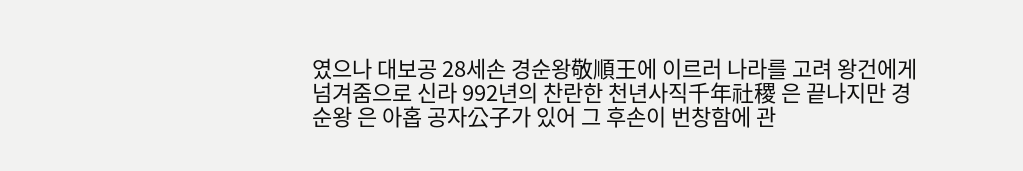였으나 대보공 28세손 경순왕敬順王에 이르러 나라를 고려 왕건에게 넘겨줌으로 신라 992년의 찬란한 천년사직千年社稷 은 끝나지만 경순왕 은 아홉 공자公子가 있어 그 후손이 번창함에 관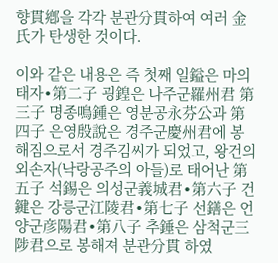향貫鄕을 각각 분관分貫하여 여러 金氏가 탄생한 것이다.

이와 같은 내용은 즉 첫째 일鎰은 마의태자∙第二子 굉鍠은 나주군羅州君 第三子 명종鳴鍾은 영분공永芬公과 第四子 은영殷說은 경주군慶州君에 봉해짐으로서 경주김씨가 되었고, 왕건의 외손자(낙랑공주의 아들)로 태어난 第五子 석錫은 의성군義城君∙第六子 건鍵은 강릉군江陵君∙第七子 선鐥은 언양군彦陽君∙第八子 추錘은 삼척군三陟君으로 봉해져 분관分貫 하였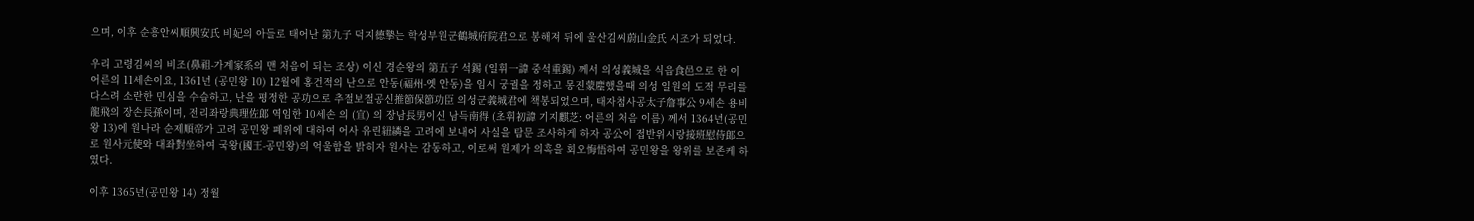으며, 이후 순흥안씨順興安氏 비妃의 아들로 태어난 第九子 덕지德摯는 학성부원군鶴城府院君으로 봉해져 뒤에 울산김씨蔚山金氏 시조가 되었다.

우리 고령김씨의 비조(鼻祖-가계家系의 맨 처음이 되는 조상) 이신 경순왕의 第五子 석錫 (일휘一諱 중석重錫) 께서 의성義城을 식읍食邑으로 한 이 어른의 11세손이요, 1361년 (공민왕 10) 12월에 홍건적의 난으로 안동(福州-옛 안동)을 임시 궁궐을 정하고 몽진蒙塵했을때 의성 일원의 도적 무리를 다스려 소란한 민심을 수습하고, 난을 평정한 공功으로 추절보절공신推節保節功臣 의성군義城君에 책봉되었으며, 태자첨사공太子詹事公 9세손 용비龍飛의 장손長孫이며, 전리좌랑典理佐郞 역임한 10세손 의 (宜) 의 장남長男이신 남득南得 (초휘初諱 기지麒芝: 어른의 처음 이름) 께서 1364년(공민왕 13)에 원나라 순제順帝가 고려 공민왕 폐위에 대하여 어사 유린紐繗을 고려에 보내어 사실을 탐문 조사하게 하자 공公이 접반위시랑接班慰侍郞으로 원사元使와 대좌對坐하여 국왕(國王-공민왕)의 억울함을 밝히자 원사는 감동하고, 이로써 원제가 의혹을 회오悔悟하여 공민왕을 왕위를 보존케 하였다.

이후 1365년(공민왕 14) 정월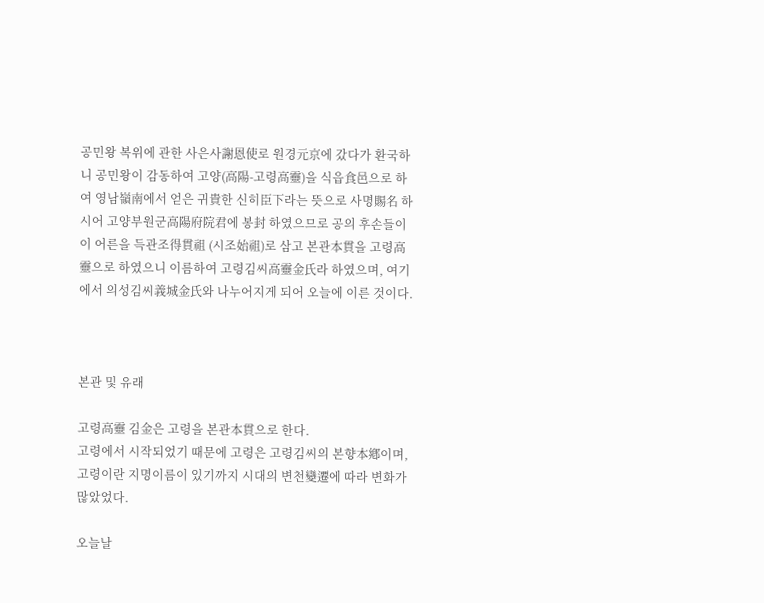공민왕 복위에 관한 사은사謝恩使로 원경元京에 갔다가 환국하니 공민왕이 감동하여 고양(高陽-고령高靈)을 식읍食邑으로 하여 영남嶺南에서 얻은 귀貴한 신히臣下라는 뜻으로 사명賜名 하시어 고양부원군高陽府院君에 봉封 하였으므로 공의 후손들이 이 어른을 득관조得貫祖 (시조始祖)로 삼고 본관本貫을 고령高靈으로 하였으니 이름하여 고령김씨高靈金氏라 하였으며, 여기에서 의성김씨義城金氏와 나누어지게 되어 오늘에 이른 것이다.



본관 및 유래

고령高靈 김金은 고령을 본관本貫으로 한다.
고령에서 시작되었기 때문에 고령은 고령김씨의 본향本鄕이며, 고령이란 지명이름이 있기까지 시대의 변천變遷에 따라 변화가 많았었다.

오늘날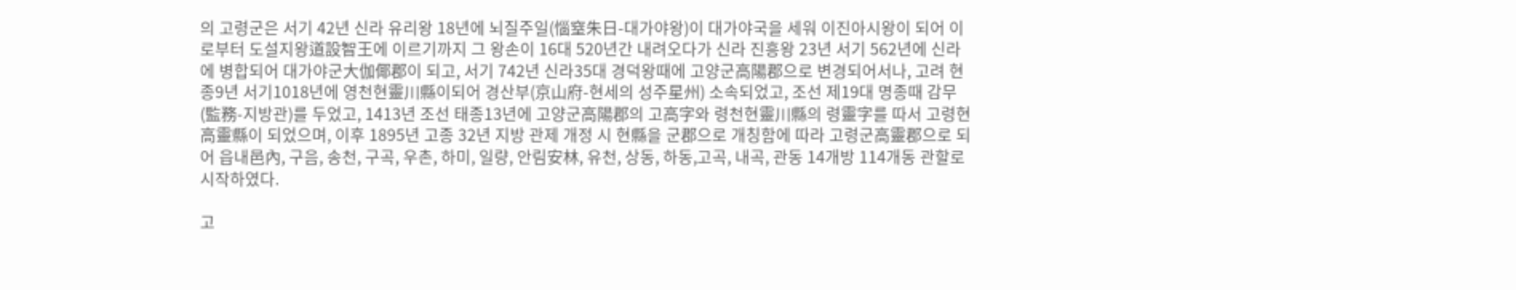의 고령군은 서기 42년 신라 유리왕 18년에 뇌질주일(惱窒朱日-대가야왕)이 대가야국을 세워 이진아시왕이 되어 이로부터 도설지왕道設智王에 이르기까지 그 왕손이 16대 520년간 내려오다가 신라 진흥왕 23년 서기 562년에 신라에 병합되어 대가야군大伽倻郡이 되고, 서기 742년 신라35대 경덕왕때에 고양군高陽郡으로 변경되어서나, 고려 현종9년 서기1018년에 영천현靈川縣이되어 경산부(京山府-현세의 성주星州) 소속되었고, 조선 제19대 명종때 감무(監務-지방관)를 두었고, 1413년 조선 태종13년에 고양군高陽郡의 고高字와 령천현靈川縣의 령靈字를 따서 고령현高靈縣이 되었으며, 이후 1895년 고종 32년 지방 관제 개정 시 현縣을 군郡으로 개칭함에 따라 고령군高靈郡으로 되어 읍내邑內, 구음, 송천, 구곡, 우촌, 하미, 일량, 안림安林, 유천, 상동, 하동,고곡, 내곡, 관동 14개방 114개동 관할로 시작하였다.

고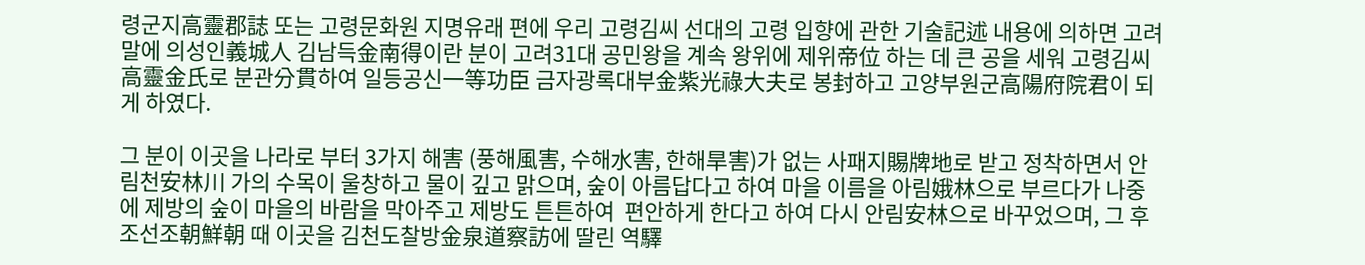령군지高靈郡誌 또는 고령문화원 지명유래 편에 우리 고령김씨 선대의 고령 입향에 관한 기술記述 내용에 의하면 고려말에 의성인義城人 김남득金南得이란 분이 고려31대 공민왕을 계속 왕위에 제위帝位 하는 데 큰 공을 세워 고령김씨高靈金氏로 분관分貫하여 일등공신一等功臣 금자광록대부金紫光祿大夫로 봉封하고 고양부원군高陽府院君이 되게 하였다.

그 분이 이곳을 나라로 부터 3가지 해害 (풍해風害, 수해水害, 한해旱害)가 없는 사패지賜牌地로 받고 정착하면서 안림천安林川 가의 수목이 울창하고 물이 깊고 맑으며, 숲이 아름답다고 하여 마을 이름을 아림娥林으로 부르다가 나중에 제방의 숲이 마을의 바람을 막아주고 제방도 튼튼하여  편안하게 한다고 하여 다시 안림安林으로 바꾸었으며, 그 후 조선조朝鮮朝 때 이곳을 김천도찰방金泉道察訪에 딸린 역驛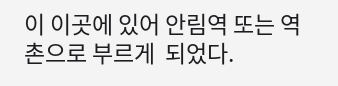이 이곳에 있어 안림역 또는 역촌으로 부르게  되었다.